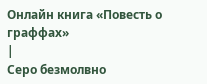Онлайн книга «Повесть о граффах»
|
Серо безмолвно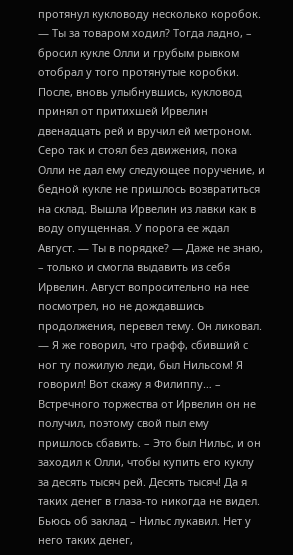протянул кукловоду несколько коробок. — Ты за товаром ходил? Тогда ладно, – бросил кукле Олли и грубым рывком отобрал у того протянутые коробки. После, вновь улыбнувшись, кукловод принял от притихшей Ирвелин двенадцать рей и вручил ей метроном. Серо так и стоял без движения, пока Олли не дал ему следующее поручение, и бедной кукле не пришлось возвратиться на склад. Вышла Ирвелин из лавки как в воду опущенная. У порога ее ждал Август. — Ты в порядке? — Даже не знаю, – только и смогла выдавить из себя Ирвелин. Август вопросительно на нее посмотрел, но не дождавшись продолжения, перевел тему. Он ликовал. — Я же говорил, что графф, сбивший с ног ту пожилую леди, был Нильсом! Я говорил! Вот скажу я Филиппу… – Встречного торжества от Ирвелин он не получил, поэтому свой пыл ему пришлось сбавить. – Это был Нильс, и он заходил к Олли, чтобы купить его куклу за десять тысяч рей. Десять тысяч! Да я таких денег в глаза-то никогда не видел. Бьюсь об заклад – Нильс лукавил. Нет у него таких денег,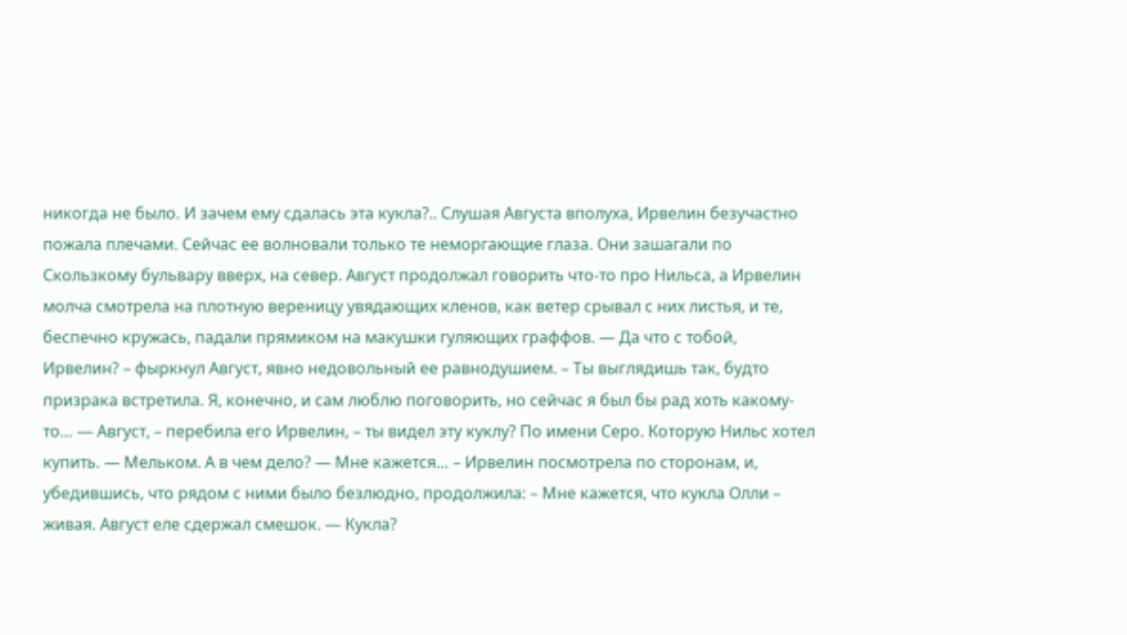никогда не было. И зачем ему сдалась эта кукла?.. Слушая Августа вполуха, Ирвелин безучастно пожала плечами. Сейчас ее волновали только те неморгающие глаза. Они зашагали по Скользкому бульвару вверх, на север. Август продолжал говорить что-то про Нильса, а Ирвелин молча смотрела на плотную вереницу увядающих кленов, как ветер срывал с них листья, и те, беспечно кружась, падали прямиком на макушки гуляющих граффов. — Да что с тобой, Ирвелин? – фыркнул Август, явно недовольный ее равнодушием. – Ты выглядишь так, будто призрака встретила. Я, конечно, и сам люблю поговорить, но сейчас я был бы рад хоть какому-то… — Август, – перебила его Ирвелин, – ты видел эту куклу? По имени Серо. Которую Нильс хотел купить. — Мельком. А в чем дело? — Мне кажется… – Ирвелин посмотрела по сторонам, и, убедившись, что рядом с ними было безлюдно, продолжила: – Мне кажется, что кукла Олли – живая. Август еле сдержал смешок. — Кукла?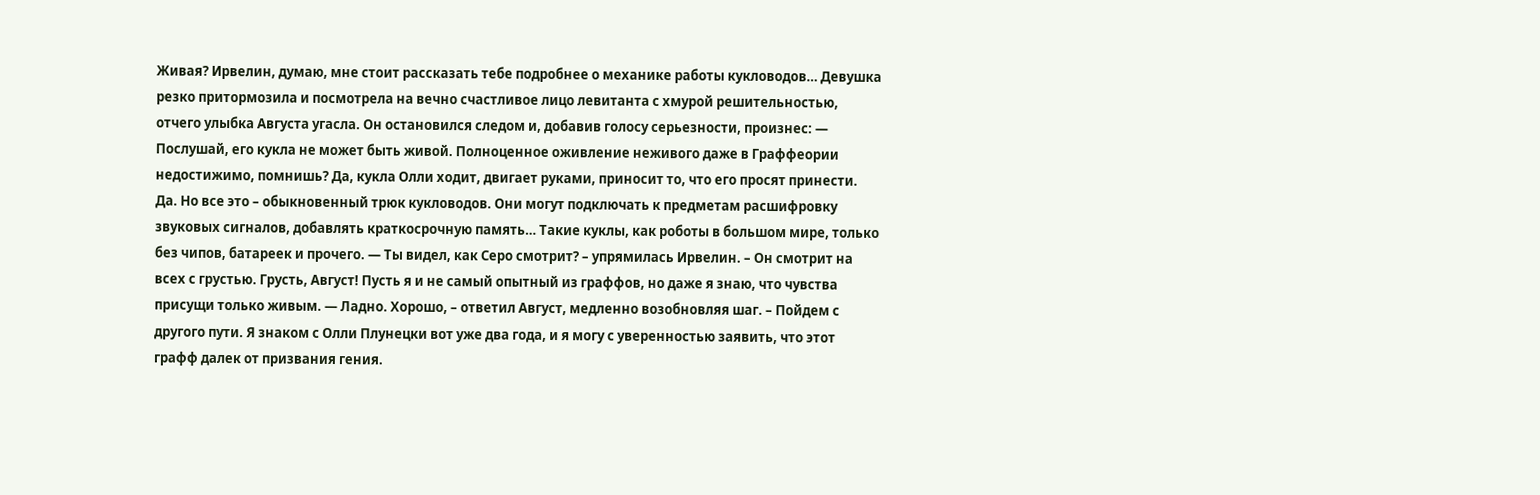Живая? Ирвелин, думаю, мне стоит рассказать тебе подробнее о механике работы кукловодов… Девушка резко притормозила и посмотрела на вечно счастливое лицо левитанта с хмурой решительностью, отчего улыбка Августа угасла. Он остановился следом и, добавив голосу серьезности, произнес: — Послушай, его кукла не может быть живой. Полноценное оживление неживого даже в Граффеории недостижимо, помнишь? Да, кукла Олли ходит, двигает руками, приносит то, что его просят принести. Да. Но все это – обыкновенный трюк кукловодов. Они могут подключать к предметам расшифровку звуковых сигналов, добавлять краткосрочную память… Такие куклы, как роботы в большом мире, только без чипов, батареек и прочего. — Ты видел, как Серо смотрит? – упрямилась Ирвелин. – Он смотрит на всех с грустью. Грусть, Август! Пусть я и не самый опытный из граффов, но даже я знаю, что чувства присущи только живым. — Ладно. Хорошо, – ответил Август, медленно возобновляя шаг. – Пойдем с другого пути. Я знаком с Олли Плунецки вот уже два года, и я могу с уверенностью заявить, что этот графф далек от призвания гения.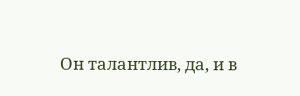Он талантлив, да, и в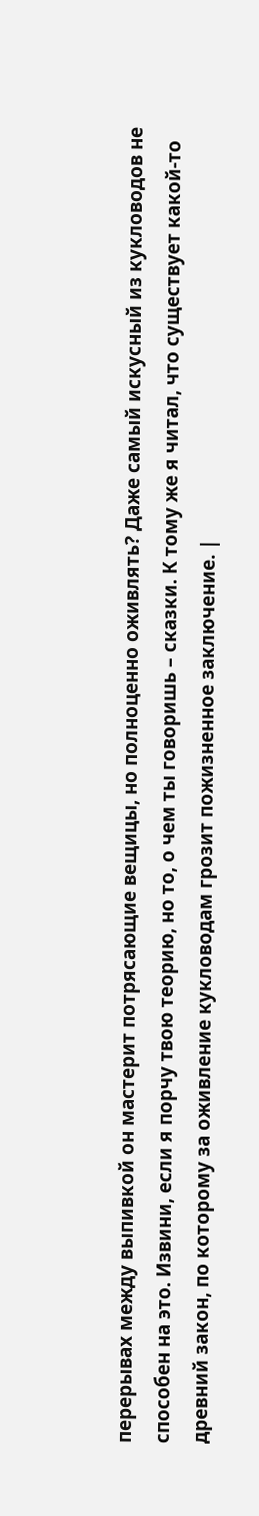перерывах между выпивкой он мастерит потрясающие вещицы, но полноценно оживлять? Даже самый искусный из кукловодов не способен на это. Извини, если я порчу твою теорию, но то, о чем ты говоришь – сказки. К тому же я читал, что существует какой-то древний закон, по которому за оживление кукловодам грозит пожизненное заключение. |